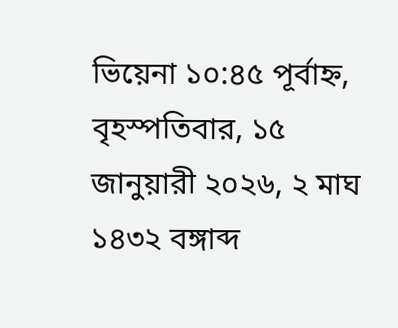ভিয়েনা ১০:৪৫ পূর্বাহ্ন, বৃহস্পতিবার, ১৫ জানুয়ারী ২০২৬, ২ মাঘ ১৪৩২ বঙ্গাব্দ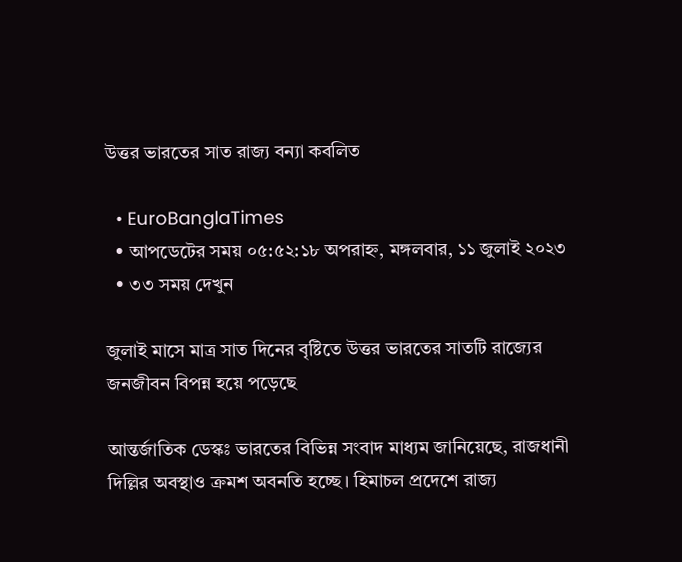উত্তর ভারতের সাত রাজ্য বন্যা কবলিত

  • EuroBanglaTimes
  • আপডেটের সময় ০৫:৫২:১৮ অপরাহ্ন, মঙ্গলবার, ১১ জুলাই ২০২৩
  • ৩৩ সময় দেখুন

জুলাই মাসে মাত্র সাত দিনের বৃষ্টিতে উত্তর ভারতের সাতটি রাজ্যের জনজীবন বিপন্ন হয়ে পড়েছে

আন্তর্জাতিক ডেস্কঃ ভারতের বিভিন্ন সংবাদ মাধ্যম জানিয়েছে, রাজধানী দিল্লির অবস্থাও ক্রমশ অবনতি হচ্ছে। হিমাচল প্রদেশে রাজ্য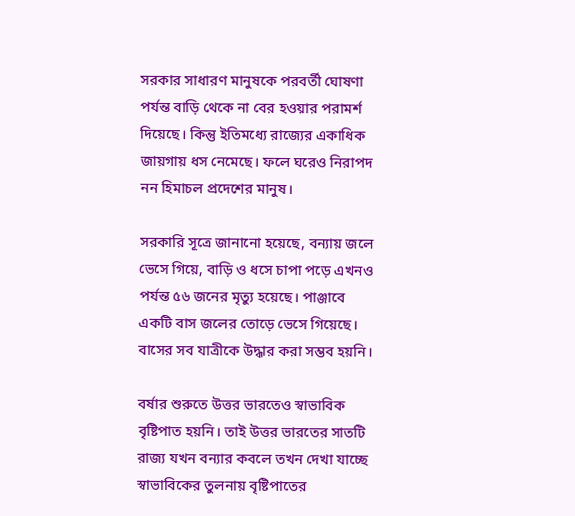সরকার সাধারণ মানুষকে পরবর্তী ঘোষণা পর্যন্ত বাড়ি থেকে না বের হওয়ার পরামর্শ দিয়েছে। কিন্তু ইতিমধ্যে রাজ্যের একাধিক জায়গায় ধস নেমেছে। ফলে ঘরেও নিরাপদ নন হিমাচল প্রদেশের মানুষ।

সরকারি সূত্রে জানানো হয়েছে, বন্যায় জলে ভেসে গিয়ে, বাড়ি ও ধসে চাপা পড়ে এখনও পর্যন্ত ৫৬ জনের মৃত্যু হয়েছে। পাঞ্জাবে একটি বাস জলের তোড়ে ভেসে গিয়েছে। বাসের সব যাত্রীকে উদ্ধার করা সম্ভব হয়নি।

বর্ষার শুরুতে উত্তর ভারতেও স্বাভাবিক বৃষ্টিপাত হয়নি। তাই উত্তর ভারতের সাতটি রাজ্য যখন বন্যার কবলে তখন দেখা যাচ্ছে স্বাভাবিকের তুলনায় বৃষ্টিপাতের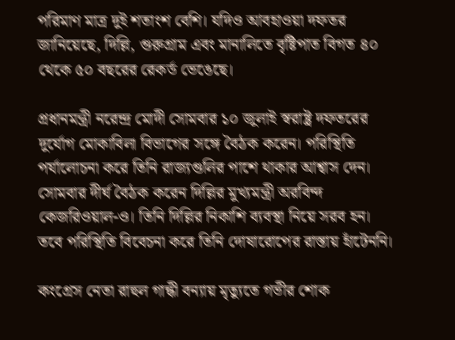পরিমাণ মাত্র দুই শতাংশ বেশি। যদিও আবহাওয়া দফতর জানিয়েছে, দিল্লি, গুরুগ্রাম এবং মানালিতে বৃষ্টিপাত বিগত ৪০ থেকে ৫০ বছরের রেকর্ড ভেঙেছে।

প্রধানমন্ত্রী নরেন্দ্র মোদী সোমবার ১০ জুলাই স্বরাষ্ট্র দফতরের দুর্যোগ মোকাবিলা বিভাগের সঙ্গে বৈঠক করেন। পরিস্থিতি পর্যালোচনা করে তিনি রাজ্যগুলির পাশে থাকার আশ্বাস দেন। সোমবার দীর্ঘ বৈঠক করেন দিল্লির মুখ্যমন্ত্রী অরবিন্দ কেজরিওয়াল-ও। তিনি দিল্লির নিকাশি ব্যবস্থা নিয়ে সরব হন। তবে পরিস্থিতি বিবেচনা করে তিনি দোষারোপের রাস্তায় হাঁটেননি।

কংগ্রেস নেতা রাহুল গান্ধী বন্যায় মৃত্যুতে গভীর শোক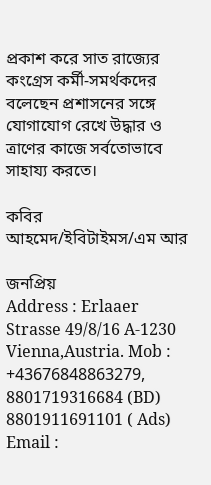প্রকাশ করে সাত রাজ্যের কংগ্রেস কর্মী-সমর্থকদের বলেছেন প্রশাসনের সঙ্গে যোগাযোগ রেখে উদ্ধার ও ত্রাণের কাজে সর্বতোভাবে সাহায্য করতে।

কবির আহমেদ/ইবিটাইমস/এম আর

জনপ্রিয়
Address : Erlaaer Strasse 49/8/16 A-1230 Vienna,Austria. Mob : +43676848863279, 8801719316684 (BD) 8801911691101 ( Ads) Email :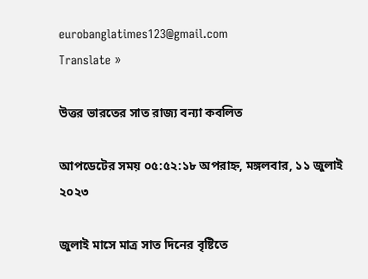eurobanglatimes123@gmail.com
Translate »

উত্তর ভারতের সাত রাজ্য বন্যা কবলিত

আপডেটের সময় ০৫:৫২:১৮ অপরাহ্ন, মঙ্গলবার, ১১ জুলাই ২০২৩

জুলাই মাসে মাত্র সাত দিনের বৃষ্টিতে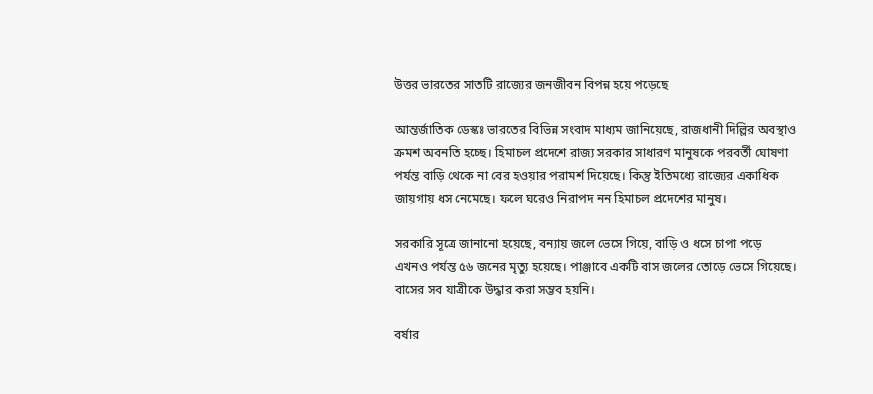উত্তর ভারতের সাতটি রাজ্যের জনজীবন বিপন্ন হয়ে পড়েছে

আন্তর্জাতিক ডেস্কঃ ভারতের বিভিন্ন সংবাদ মাধ্যম জানিয়েছে, রাজধানী দিল্লির অবস্থাও ক্রমশ অবনতি হচ্ছে। হিমাচল প্রদেশে রাজ্য সরকার সাধারণ মানুষকে পরবর্তী ঘোষণা পর্যন্ত বাড়ি থেকে না বের হওয়ার পরামর্শ দিয়েছে। কিন্তু ইতিমধ্যে রাজ্যের একাধিক জায়গায় ধস নেমেছে। ফলে ঘরেও নিরাপদ নন হিমাচল প্রদেশের মানুষ।

সরকারি সূত্রে জানানো হয়েছে, বন্যায় জলে ভেসে গিয়ে, বাড়ি ও ধসে চাপা পড়ে এখনও পর্যন্ত ৫৬ জনের মৃত্যু হয়েছে। পাঞ্জাবে একটি বাস জলের তোড়ে ভেসে গিয়েছে। বাসের সব যাত্রীকে উদ্ধার করা সম্ভব হয়নি।

বর্ষার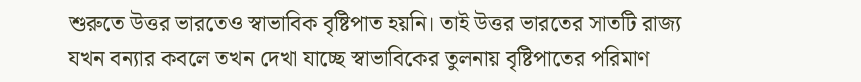শুরুতে উত্তর ভারতেও স্বাভাবিক বৃষ্টিপাত হয়নি। তাই উত্তর ভারতের সাতটি রাজ্য যখন বন্যার কবলে তখন দেখা যাচ্ছে স্বাভাবিকের তুলনায় বৃষ্টিপাতের পরিমাণ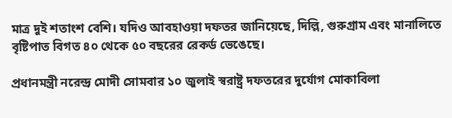মাত্র দুই শতাংশ বেশি। যদিও আবহাওয়া দফতর জানিয়েছে, দিল্লি, গুরুগ্রাম এবং মানালিতে বৃষ্টিপাত বিগত ৪০ থেকে ৫০ বছরের রেকর্ড ভেঙেছে।

প্রধানমন্ত্রী নরেন্দ্র মোদী সোমবার ১০ জুলাই স্বরাষ্ট্র দফতরের দুর্যোগ মোকাবিলা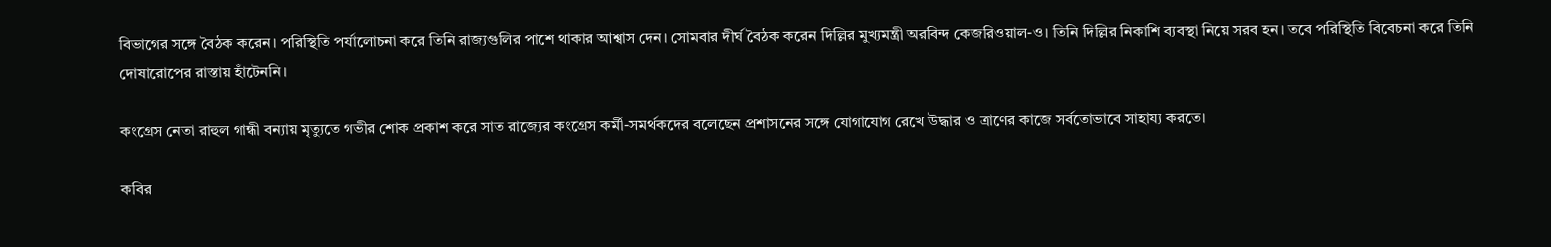বিভাগের সঙ্গে বৈঠক করেন। পরিস্থিতি পর্যালোচনা করে তিনি রাজ্যগুলির পাশে থাকার আশ্বাস দেন। সোমবার দীর্ঘ বৈঠক করেন দিল্লির মুখ্যমন্ত্রী অরবিন্দ কেজরিওয়াল-ও। তিনি দিল্লির নিকাশি ব্যবস্থা নিয়ে সরব হন। তবে পরিস্থিতি বিবেচনা করে তিনি দোষারোপের রাস্তায় হাঁটেননি।

কংগ্রেস নেতা রাহুল গান্ধী বন্যায় মৃত্যুতে গভীর শোক প্রকাশ করে সাত রাজ্যের কংগ্রেস কর্মী-সমর্থকদের বলেছেন প্রশাসনের সঙ্গে যোগাযোগ রেখে উদ্ধার ও ত্রাণের কাজে সর্বতোভাবে সাহায্য করতে।

কবির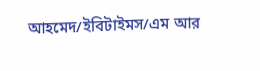আহমেদ/ইবিটাইমস/এম আর